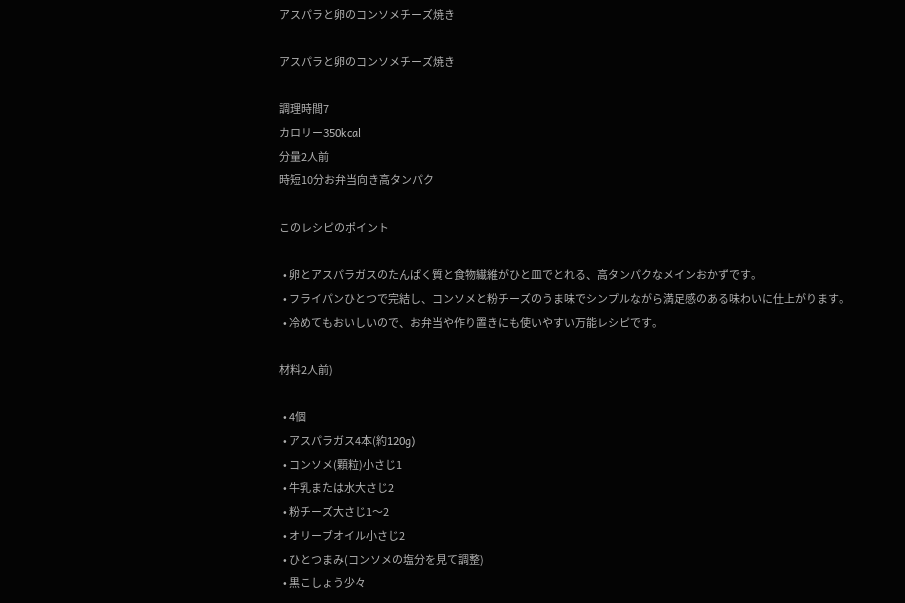アスパラと卵のコンソメチーズ焼き

アスパラと卵のコンソメチーズ焼き

調理時間7
カロリー350kcal
分量2人前
時短10分お弁当向き高タンパク

このレシピのポイント

  • 卵とアスパラガスのたんぱく質と食物繊維がひと皿でとれる、高タンパクなメインおかずです。
  • フライパンひとつで完結し、コンソメと粉チーズのうま味でシンプルながら満足感のある味わいに仕上がります。
  • 冷めてもおいしいので、お弁当や作り置きにも使いやすい万能レシピです。

材料2人前)

  • 4個
  • アスパラガス4本(約120g)
  • コンソメ(顆粒)小さじ1
  • 牛乳または水大さじ2
  • 粉チーズ大さじ1〜2
  • オリーブオイル小さじ2
  • ひとつまみ(コンソメの塩分を見て調整)
  • 黒こしょう少々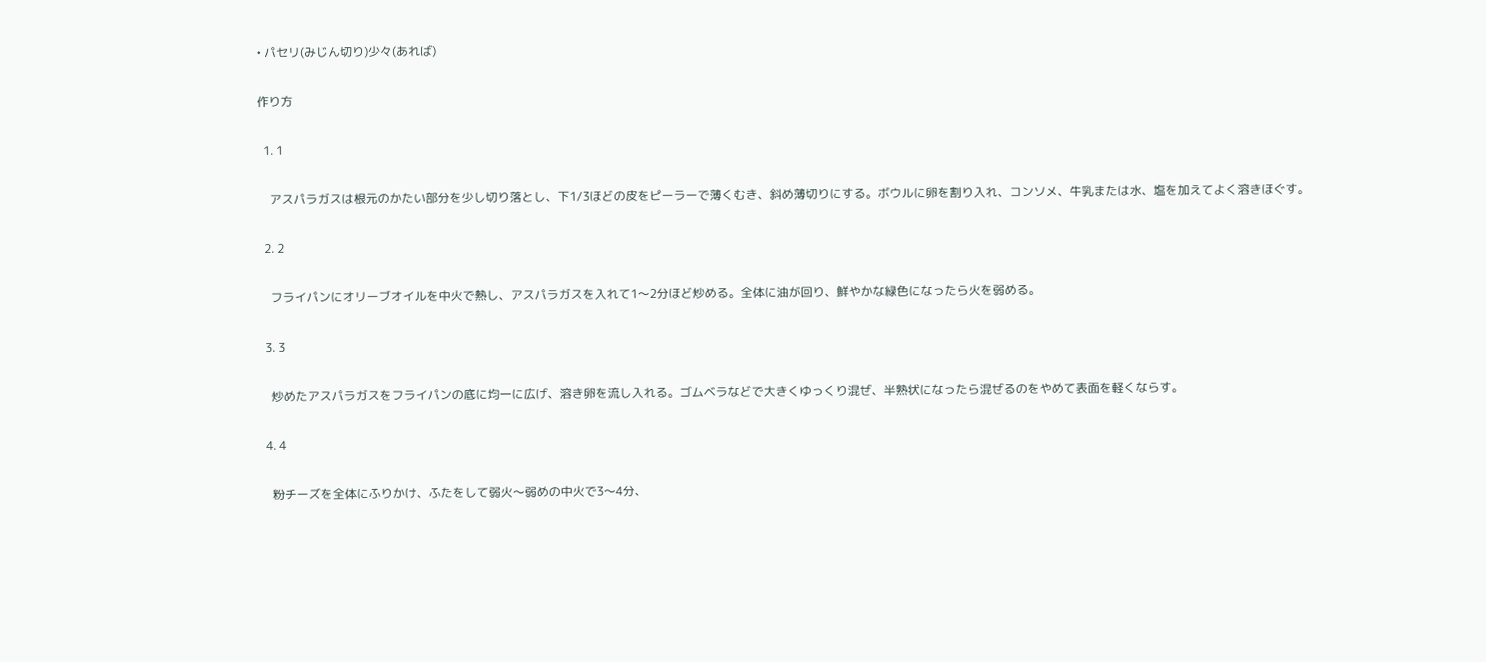• パセリ(みじん切り)少々(あれば)

作り方

  1. 1

    アスパラガスは根元のかたい部分を少し切り落とし、下1/3ほどの皮をピーラーで薄くむき、斜め薄切りにする。ボウルに卵を割り入れ、コンソメ、牛乳または水、塩を加えてよく溶きほぐす。

  2. 2

    フライパンにオリーブオイルを中火で熱し、アスパラガスを入れて1〜2分ほど炒める。全体に油が回り、鮮やかな緑色になったら火を弱める。

  3. 3

    炒めたアスパラガスをフライパンの底に均一に広げ、溶き卵を流し入れる。ゴムベラなどで大きくゆっくり混ぜ、半熟状になったら混ぜるのをやめて表面を軽くならす。

  4. 4

    粉チーズを全体にふりかけ、ふたをして弱火〜弱めの中火で3〜4分、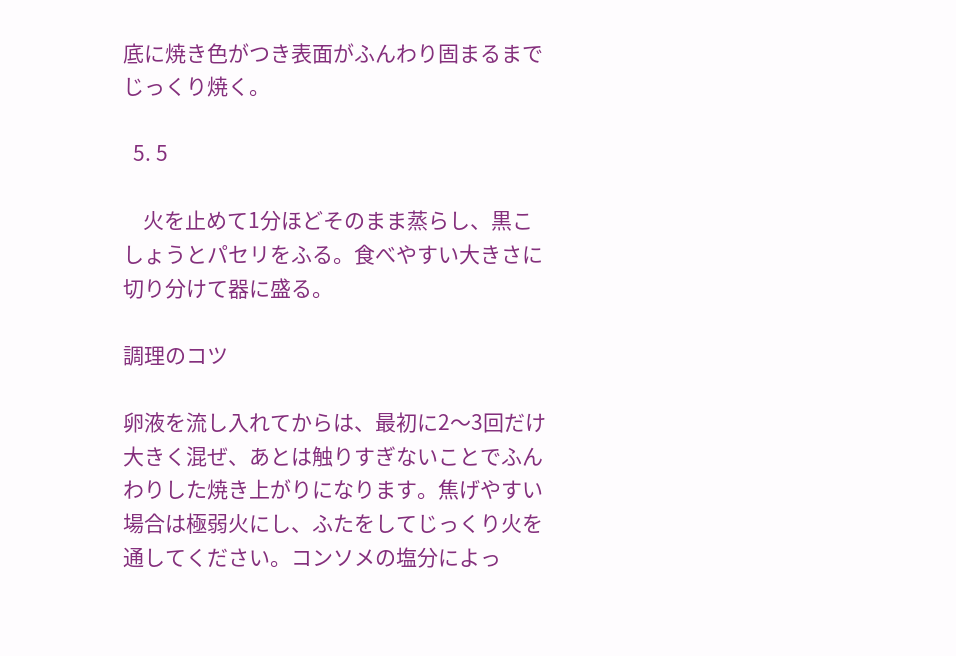底に焼き色がつき表面がふんわり固まるまでじっくり焼く。

  5. 5

    火を止めて1分ほどそのまま蒸らし、黒こしょうとパセリをふる。食べやすい大きさに切り分けて器に盛る。

調理のコツ

卵液を流し入れてからは、最初に2〜3回だけ大きく混ぜ、あとは触りすぎないことでふんわりした焼き上がりになります。焦げやすい場合は極弱火にし、ふたをしてじっくり火を通してください。コンソメの塩分によっ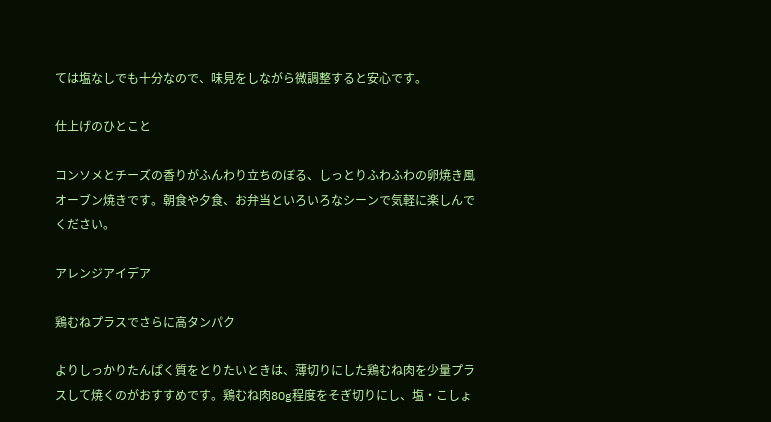ては塩なしでも十分なので、味見をしながら微調整すると安心です。

仕上げのひとこと

コンソメとチーズの香りがふんわり立ちのぼる、しっとりふわふわの卵焼き風オーブン焼きです。朝食や夕食、お弁当といろいろなシーンで気軽に楽しんでください。

アレンジアイデア

鶏むねプラスでさらに高タンパク

よりしっかりたんぱく質をとりたいときは、薄切りにした鶏むね肉を少量プラスして焼くのがおすすめです。鶏むね肉80g程度をそぎ切りにし、塩・こしょ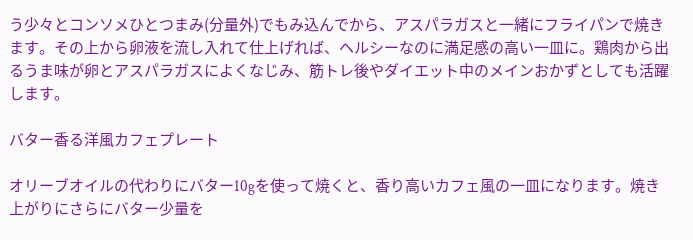う少々とコンソメひとつまみ(分量外)でもみ込んでから、アスパラガスと一緒にフライパンで焼きます。その上から卵液を流し入れて仕上げれば、ヘルシーなのに満足感の高い一皿に。鶏肉から出るうま味が卵とアスパラガスによくなじみ、筋トレ後やダイエット中のメインおかずとしても活躍します。

バター香る洋風カフェプレート

オリーブオイルの代わりにバター10gを使って焼くと、香り高いカフェ風の一皿になります。焼き上がりにさらにバター少量を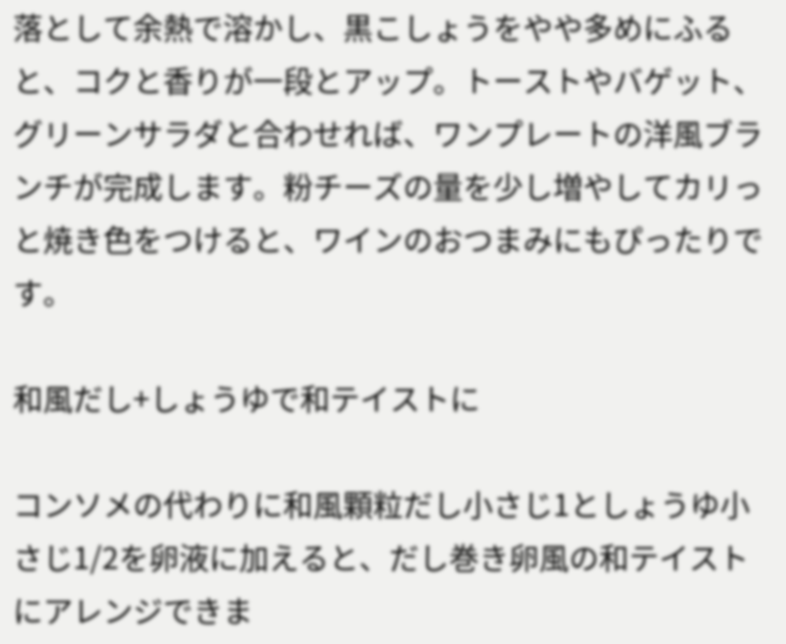落として余熱で溶かし、黒こしょうをやや多めにふると、コクと香りが一段とアップ。トーストやバゲット、グリーンサラダと合わせれば、ワンプレートの洋風ブランチが完成します。粉チーズの量を少し増やしてカリっと焼き色をつけると、ワインのおつまみにもぴったりです。

和風だし+しょうゆで和テイストに

コンソメの代わりに和風顆粒だし小さじ1としょうゆ小さじ1/2を卵液に加えると、だし巻き卵風の和テイストにアレンジできま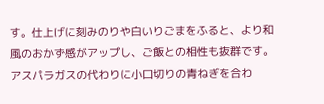す。仕上げに刻みのりや白いりごまをふると、より和風のおかず感がアップし、ご飯との相性も抜群です。アスパラガスの代わりに小口切りの青ねぎを合わ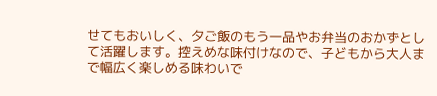せてもおいしく、夕ご飯のもう一品やお弁当のおかずとして活躍します。控えめな味付けなので、子どもから大人まで幅広く楽しめる味わいで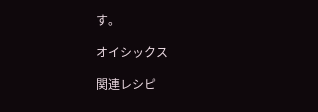す。

オイシックス

関連レシピ